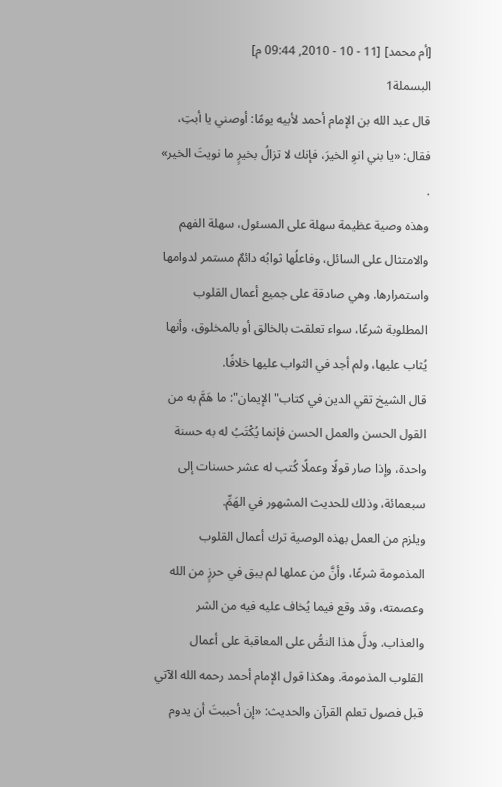[أم محمد] [11 - 10 - 2010, 09:44 م]
البسملة1
قال عبد الله بن الإمام أحمد لأبيه يومًا: أوصني يا أبتِ، فقال: «يا بني انوِ الخيرَ، فإنك لا تزالُ بخيرٍ ما نويتَ الخير» .
وهذه وصية عظيمة سهلة على المسئول، سهلة الفهم والامتثال على السائل، وفاعلُها ثوابُه دائمٌ مستمر لدوامها واستمرارها. وهي صادقة على جميع أعمال القلوب المطلوبة شرعًا، سواء تعلقت بالخالق أو بالمخلوق، وأنها يُثاب عليها، ولم أجد في الثواب عليها خلافًا.
قال الشيخ تقي الدين في كتاب"الإيمان": ما هَمَّ به من القول الحسن والعمل الحسن فإنما يُكْتَبُ له به حسنة واحدة، وإذا صار قولًا وعملًا كُتب له عشر حسنات إلى سبعمائة، وذلك للحديث المشهور في الهَمِّ.
ويلزم من العمل بهذه الوصية ترك أعمال القلوب المذمومة شرعًا، وأنَّ من عملها لم يبق في حرزٍ من الله وعصمته، وقد وقع فيما يُخاف عليه فيه من الشر والعذاب. ودلَّ هذا النصُّ على المعاقبة على أعمال القلوب المذمومة. وهكذا قول الإمام أحمد رحمه الله الآتي قبل فصول تعلم القرآن والحديث: «إن أحببتَ أن يدوم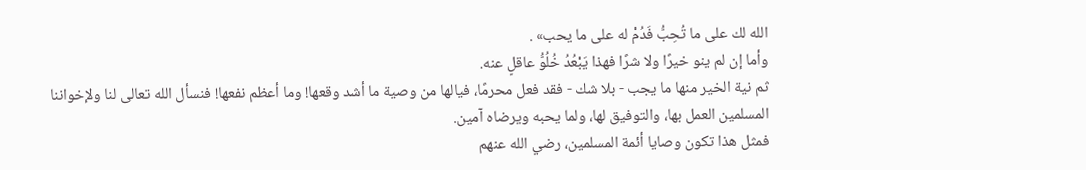الله لك على ما تُحِبُّ فَدُمْ له على ما يحب» .
وأما إن لم ينو خيرًا ولا شرًا فهذا يَبْعُدُ خُلُوُّ عاقلٍ عنه.
ثم نية الخير منها ما يجب - بلا شك - فقد فعل محرمًا، فيالها من وصية ما أشد وقعها! وما أعظم نفعها! فنسأل الله تعالى لنا ولإخواننا المسلمين العمل بها، والتوفيق لها، ولما يحبه ويرضاه آمين.
فمثل هذا تكون وصايا أئمة المسلمين، رضي الله عنهم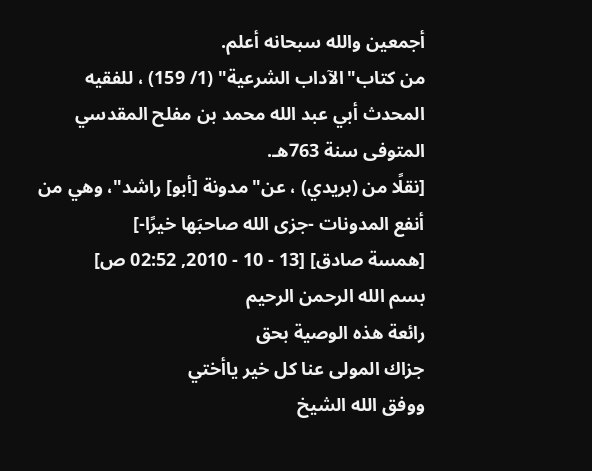أجمعين والله سبحانه أعلم.
من كتاب"الآداب الشرعية" (1/ 159) ، للفقيه المحدث أبي عبد الله محمد بن مفلح المقدسي المتوفى سنة 763هـ.
[نقلًا من (بريدي) ، عن"مدونة [أبو] راشد"، وهي من أنفع المدونات -جزى الله صاحبَها خيرًا-]
[همسة صادق] [13 - 10 - 2010, 02:52 ص]
بسم الله الرحمن الرحيم
رائعة هذه الوصية بحق
جزاك المولى عنا كل خير ياأختي
ووفق الله الشيخ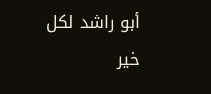أبو راشد لكل خير